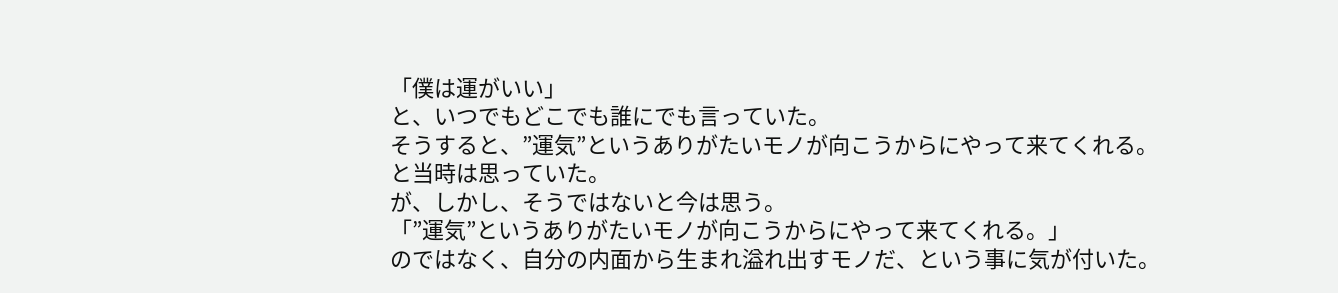「僕は運がいい」
と、いつでもどこでも誰にでも言っていた。
そうすると、”運気”というありがたいモノが向こうからにやって来てくれる。
と当時は思っていた。
が、しかし、そうではないと今は思う。
「”運気”というありがたいモノが向こうからにやって来てくれる。」
のではなく、自分の内面から生まれ溢れ出すモノだ、という事に気が付いた。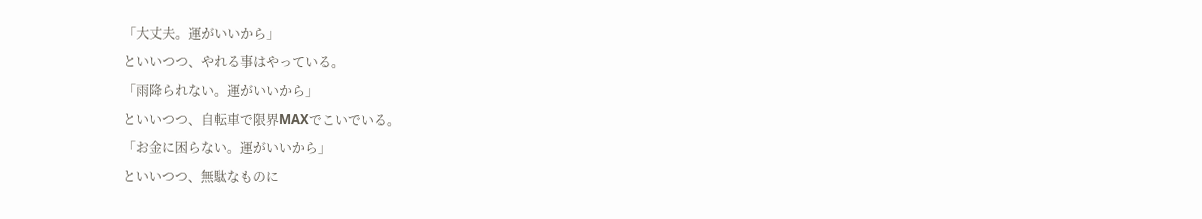「大丈夫。運がいいから」
といいつつ、やれる事はやっている。
「雨降られない。運がいいから」
といいつつ、自転車で限界MAXでこいでいる。
「お金に困らない。運がいいから」
といいつつ、無駄なものに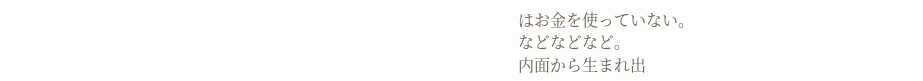はお金を使っていない。
などなどなど。
内面から生まれ出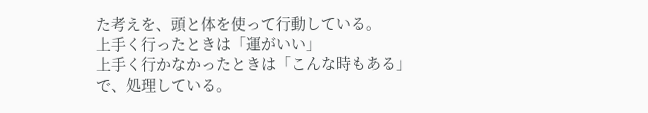た考えを、頭と体を使って行動している。
上手く行ったときは「運がいい」
上手く行かなかったときは「こんな時もある」
で、処理している。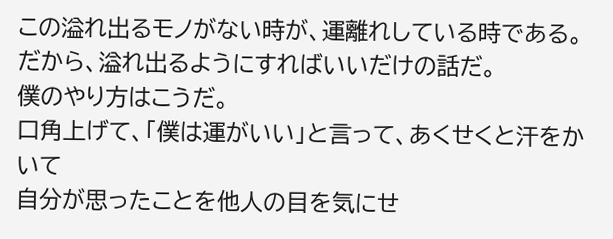この溢れ出るモノがない時が、運離れしている時である。
だから、溢れ出るようにすればいいだけの話だ。
僕のやり方はこうだ。
口角上げて、「僕は運がいい」と言って、あくせくと汗をかいて
自分が思ったことを他人の目を気にせ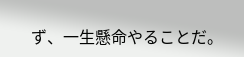ず、一生懸命やることだ。